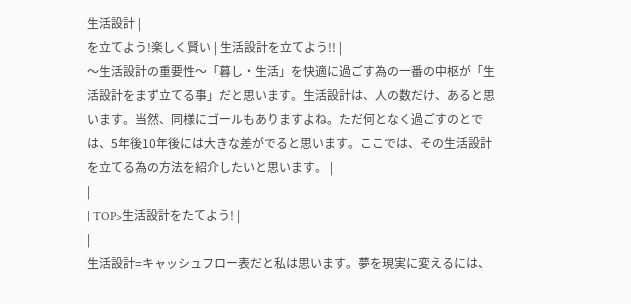生活設計 |
を立てよう!楽しく賢い | 生活設計を立てよう!! |
〜生活設計の重要性〜「暮し・生活」を快適に過ごす為の一番の中枢が「生活設計をまず立てる事」だと思います。生活設計は、人の数だけ、あると思います。当然、同様にゴールもありますよね。ただ何となく過ごすのとでは、5年後10年後には大きな差がでると思います。ここでは、その生活設計を立てる為の方法を紹介したいと思います。 |
|
| TOP>生活設計をたてよう! |
|
生活設計=キャッシュフロー表だと私は思います。夢を現実に変えるには、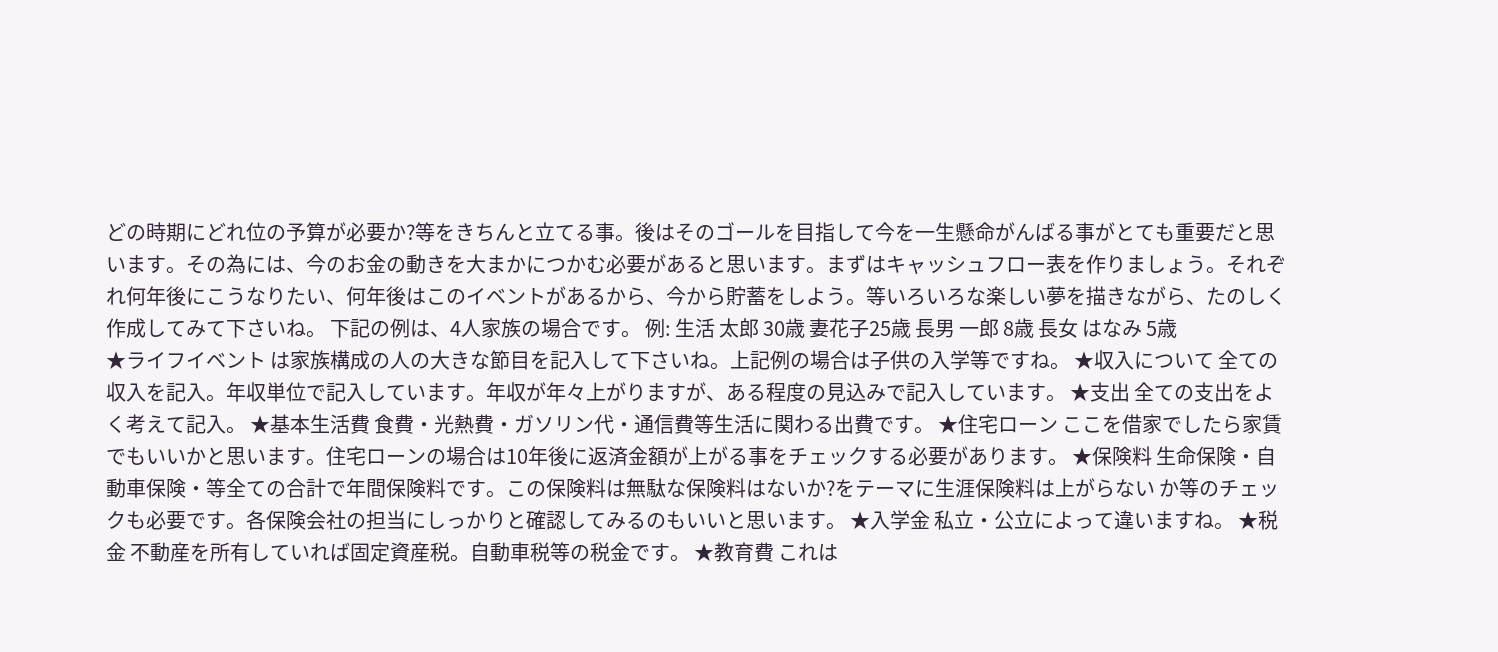どの時期にどれ位の予算が必要か?等をきちんと立てる事。後はそのゴールを目指して今を一生懸命がんばる事がとても重要だと思います。その為には、今のお金の動きを大まかにつかむ必要があると思います。まずはキャッシュフロー表を作りましょう。それぞれ何年後にこうなりたい、何年後はこのイベントがあるから、今から貯蓄をしよう。等いろいろな楽しい夢を描きながら、たのしく作成してみて下さいね。 下記の例は、4人家族の場合です。 例: 生活 太郎 30歳 妻花子25歳 長男 一郎 8歳 長女 はなみ 5歳
★ライフイベント は家族構成の人の大きな節目を記入して下さいね。上記例の場合は子供の入学等ですね。 ★収入について 全ての収入を記入。年収単位で記入しています。年収が年々上がりますが、ある程度の見込みで記入しています。 ★支出 全ての支出をよく考えて記入。 ★基本生活費 食費・光熱費・ガソリン代・通信費等生活に関わる出費です。 ★住宅ローン ここを借家でしたら家賃でもいいかと思います。住宅ローンの場合は10年後に返済金額が上がる事をチェックする必要があります。 ★保険料 生命保険・自動車保険・等全ての合計で年間保険料です。この保険料は無駄な保険料はないか?をテーマに生涯保険料は上がらない か等のチェックも必要です。各保険会社の担当にしっかりと確認してみるのもいいと思います。 ★入学金 私立・公立によって違いますね。 ★税金 不動産を所有していれば固定資産税。自動車税等の税金です。 ★教育費 これは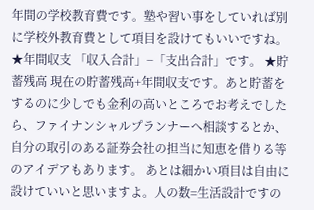年間の学校教育費です。塾や習い事をしていれば別に学校外教育費として項目を設けてもいいですね。 ★年間収支 「収入合計」−「支出合計」です。 ★貯蓄残高 現在の貯蓄残高+年間収支です。あと貯蓄をするのに少しでも金利の高いところでお考えでしたら、ファイナンシャルプランナーへ相談するとか、自分の取引のある証券会社の担当に知恵を借りる等のアイデアもあります。 あとは細かい項目は自由に設けていいと思いますよ。人の数=生活設計ですの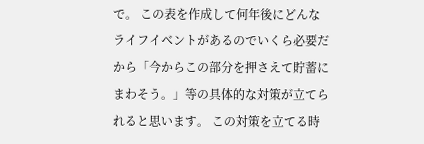で。 この表を作成して何年後にどんなライフイベントがあるのでいくら必要だから「今からこの部分を押さえて貯蓄にまわそう。」等の具体的な対策が立てられると思います。 この対策を立てる時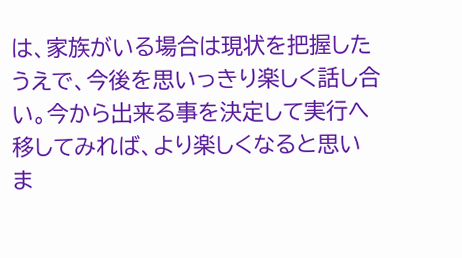は、家族がいる場合は現状を把握したうえで、今後を思いっきり楽しく話し合い。今から出来る事を決定して実行へ移してみれば、より楽しくなると思いま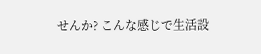せんか? こんな感じで生活設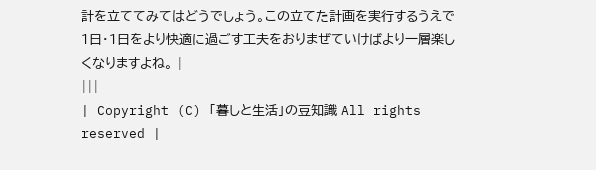計を立ててみてはどうでしょう。この立てた計画を実行するうえで1日・1日をより快適に過ごす工夫をおりまぜていけばより一層楽しくなりますよね。 |
|||
| Copyright (C) 「暮しと生活」の豆知識 All rights reserved |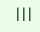|||